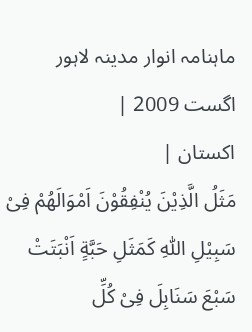ماہنامہ انوار مدینہ لاہور اگست 2009 |
اكستان |
مَثَلُ الَّذِیْنَ یُنْفِقُوْنَ اَمْوَالَھُمْ فِیْ سَبِیْلِ اللّٰہِ کَمَثَلِ حَبَّةٍ اَنْبَتَتْ سَبْعَ سَنَابِلَ فِیْ کُلِّ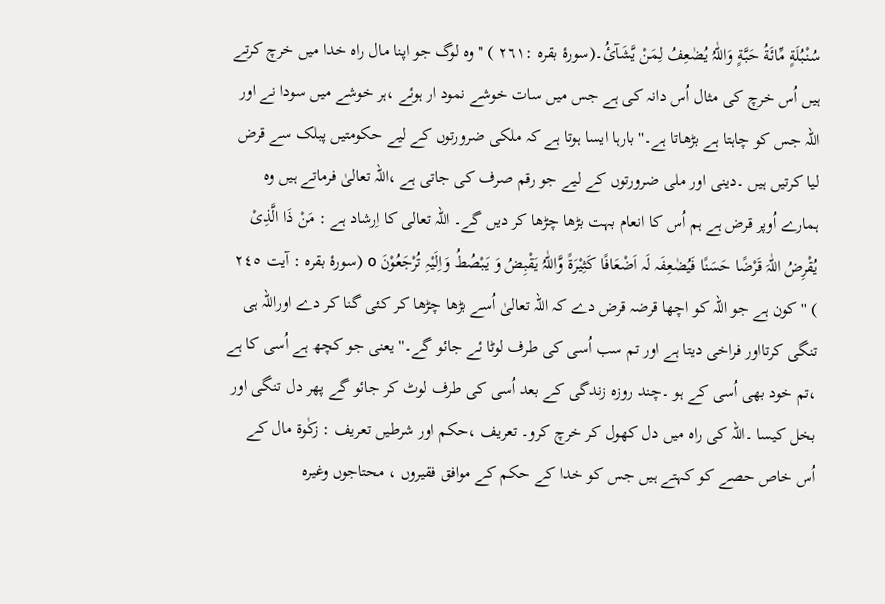سُنْبُلَةٍ مِّائَةُ حَبَّةٍ وَاللّٰہُ یُضٰعِفُ لِمَنْ یَّشَآئُ۔(سورۂ بقرہ :٢٦١ ) ''وہ لوگ جو اپنا مال راہ خدا میں خرچ کرتے ہیں اُس خرچ کی مثال اُس دانہ کی ہے جس میں سات خوشے نمود ار ہوئے ،ہر خوشے میں سودا نے اور اللہ جس کو چاہتا ہے بڑھاتا ہے۔'' بارہا ایسا ہوتا ہے کہ ملکی ضرورتوں کے لیے حکومتیں پبلک سے قرض لیا کرتیں ہیں ۔دینی اور ملی ضرورتوں کے لیے جو رقم صرف کی جاتی ہے ،اللہ تعالیٰ فرماتے ہیں وہ ہمارے اُوپر قرض ہے ہم اُس کا انعام بہت بڑھا چڑھا کر دیں گے۔ اللہ تعالی کا اِرشاد ہے : مَنْ ذَا الَّذِیْ یُقْرِضُ اللّٰہَ قَرْضًا حَسَنًا فَیُضٰعِفَہ لَہ اَضْعَافًا کَثِیْرَةً وَّاللّٰہُ یَقْبِضُ وَ یَبْصُطُ وَاِلَیْہِ تُرْجَعُوْنَ o (سورۂ بقرہ : آیت ٢٤٥ ) ''کون ہے جو اللہ کو اچھا قرضہ قرض دے کہ اللہ تعالیٰ اُسے بڑھا چڑھا کر کئی گنا کر دے اوراللہ ہی تنگی کرتااور فراخی دیتا ہے اور تم سب اُسی کی طرف لوٹا ئے جائو گے۔'' یعنی جو کچھ ہے اُسی کا ہے ،تم خود بھی اُسی کے ہو ۔چند روزہ زندگی کے بعد اُسی کی طرف لوٹ کر جائو گے پھر دل تنگی اور بخل کیسا ۔اللہ کی راہ میں دل کھول کر خرچ کرو۔ تعریف ،حکم اور شرطیں تعریف : زکٰوة مال کے اُس خاص حصے کو کہتے ہیں جس کو خدا کے حکم کے موافق فقیروں ، محتاجوں وغیرہ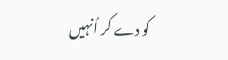کو دے کر اُنہیں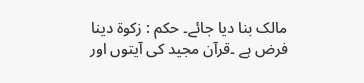مالک بنا دیا جائے۔ حکم : زکوة دینا فرض ہے ۔قرآن مجید کی آیتوں اور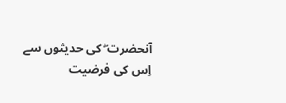آنحضرت ۖ کی حدیثوں سے اِس کی فرضیت